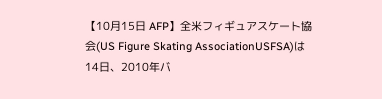【10月15日 AFP】全米フィギュアスケート協会(US Figure Skating AssociationUSFSA)は14日、2010年バ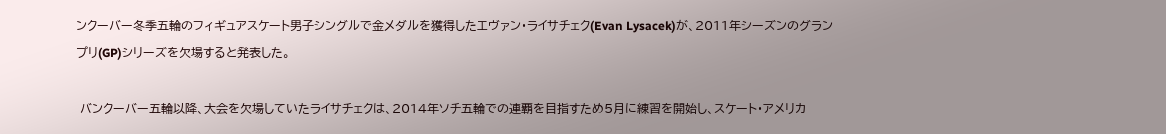ンクーバー冬季五輪のフィギュアスケート男子シングルで金メダルを獲得したエヴァン・ライサチェク(Evan Lysacek)が、2011年シーズンのグランプリ(GP)シリーズを欠場すると発表した。

 バンクーバー五輪以降、大会を欠場していたライサチェクは、2014年ソチ五輪での連覇を目指すため5月に練習を開始し、スケート・アメリカ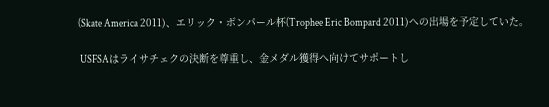(Skate America 2011)、エリック・ボンパール杯(Trophee Eric Bompard 2011)への出場を予定していた。

 USFSAはライサチェクの決断を尊重し、金メダル獲得へ向けてサポートし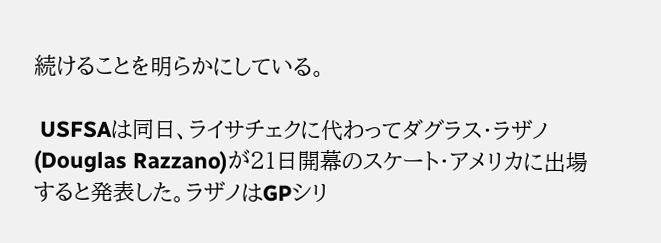続けることを明らかにしている。

 USFSAは同日、ライサチェクに代わってダグラス・ラザノ(Douglas Razzano)が21日開幕のスケート・アメリカに出場すると発表した。ラザノはGPシリ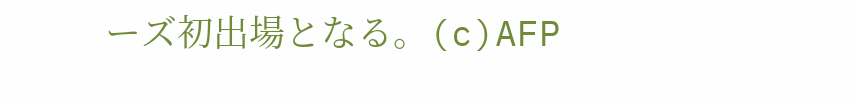ーズ初出場となる。(c)AFP